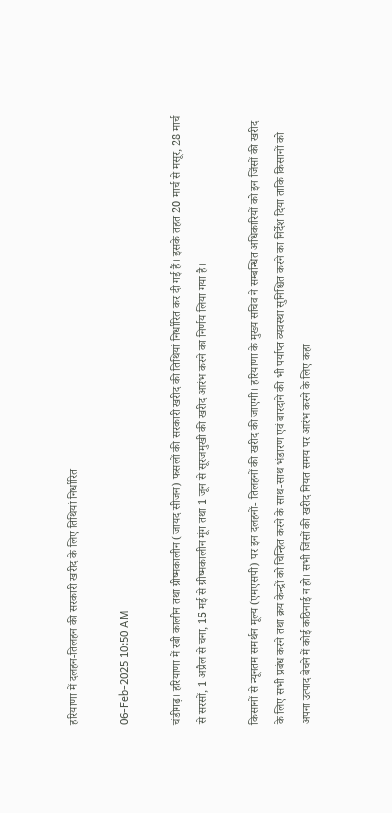हरियाणा में दलहन-तिलहन की सरकारी खरीद के लिए तिथियां निर्धारित

06-Feb-2025 10:50 AM

चंडीगढ़। हरियाणा में रबी कालीन तथा ग्रीष्मकालीन (जायद सीजन) फसलों की सरकारी खरीद की तिथियां निर्धारित कर दी गई हैं। इसके तहत 20 मार्च से मसूर, 28 मार्च से सरसों, 1 अप्रैल से चना, 15 मई से ग्रीष्मकालीन मूंग तथा 1 जून से सूरजमुखी की खरीद आरंभ करने का निर्णय लिया गया है।

किसानों से न्यूनतम समर्थन मूल्य (एमएसपी) पर इन दलहनों- तिलहनों की खरीद की जाएगी। हरियाणा के मुख्य सचिव ने सम्बन्धित अधिकारियों को इन जिंसों की खरीद के लिए सभी प्रबंध करने तथा क्रय केन्द्रों को चिन्हित करने के साथ-साथ भंडारण एवं बारदाने की भी पर्याप्त व्यवस्था सुनिश्चित करने का निर्देश दिया ताकि किसानों को अपना उत्पाद बेचने में कोई कठिनाई न हो। सभी जिंसों की खरीद नियत समय पर आरंभ करने के लिए कहा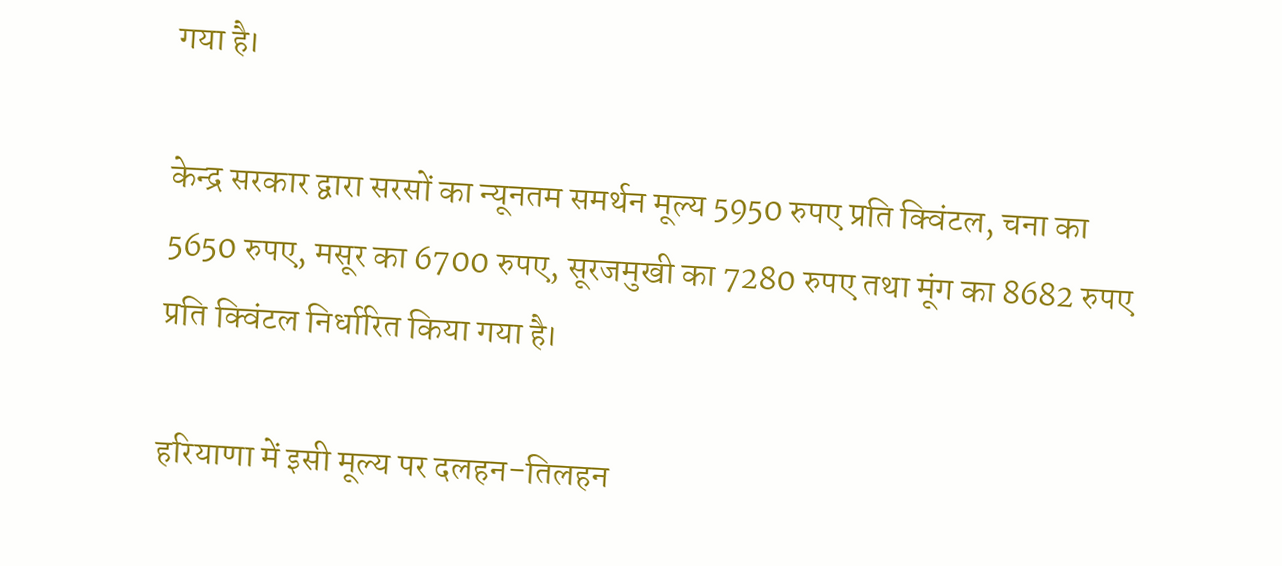गया है।

केन्द्र सरकार द्वारा सरसों का न्यूनतम समर्थन मूल्य 5950 रुपए प्रति क्विंटल, चना का 5650 रुपए, मसूर का 6700 रुपए, सूरजमुखी का 7280 रुपए तथा मूंग का 8682 रुपए प्रति क्विंटल निर्धारित किया गया है।

हरियाणा में इसी मूल्य पर दलहन-तिलहन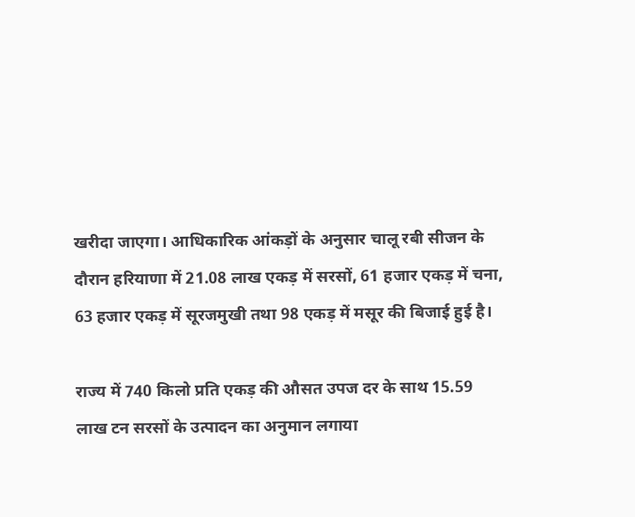खरीदा जाएगा। आधिकारिक आंकड़ों के अनुसार चालू रबी सीजन के दौरान हरियाणा में 21.08 लाख एकड़ में सरसों, 61 हजार एकड़ में चना, 63 हजार एकड़ में सूरजमुखी तथा 98 एकड़ में मसूर की बिजाई हुई है।

राज्य में 740 किलो प्रति एकड़ की औसत उपज दर के साथ 15.59 लाख टन सरसों के उत्पादन का अनुमान लगाया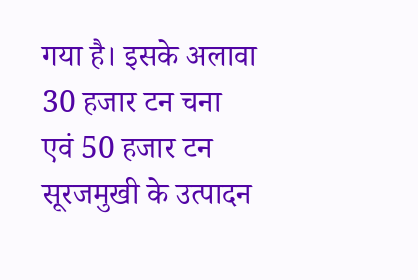गया है। इसके अलावा 30 हजार टन चना एवं 50 हजार टन सूरजमुखी के उत्पादन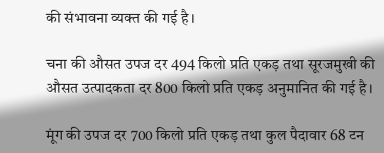की संभावना व्यक्त की गई है।

चना की औसत उपज दर 494 किलो प्रति एकड़ तथा सूरजमुखी की औसत उत्पादकता दर 800 किलो प्रति एकड़ अनुमानित की गई है।

मूंग की उपज दर 700 किलो प्रति एकड़ तथा कुल पैदावार 68 टन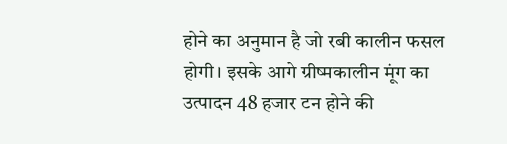होने का अनुमान है जो रबी कालीन फसल होगी। इसके आगे ग्रीष्मकालीन मूंग का उत्पादन 48 हजार टन होने की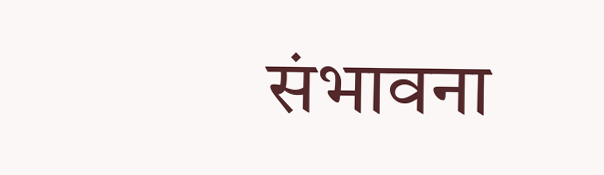संभावना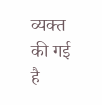व्यक्त की गई है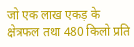जो एक लाख एकड़ के क्षेत्रफल तथा 480 किलो प्रति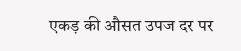एकड़ की औसत उपज दर पर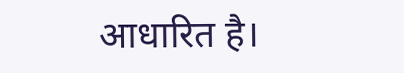आधारित है।